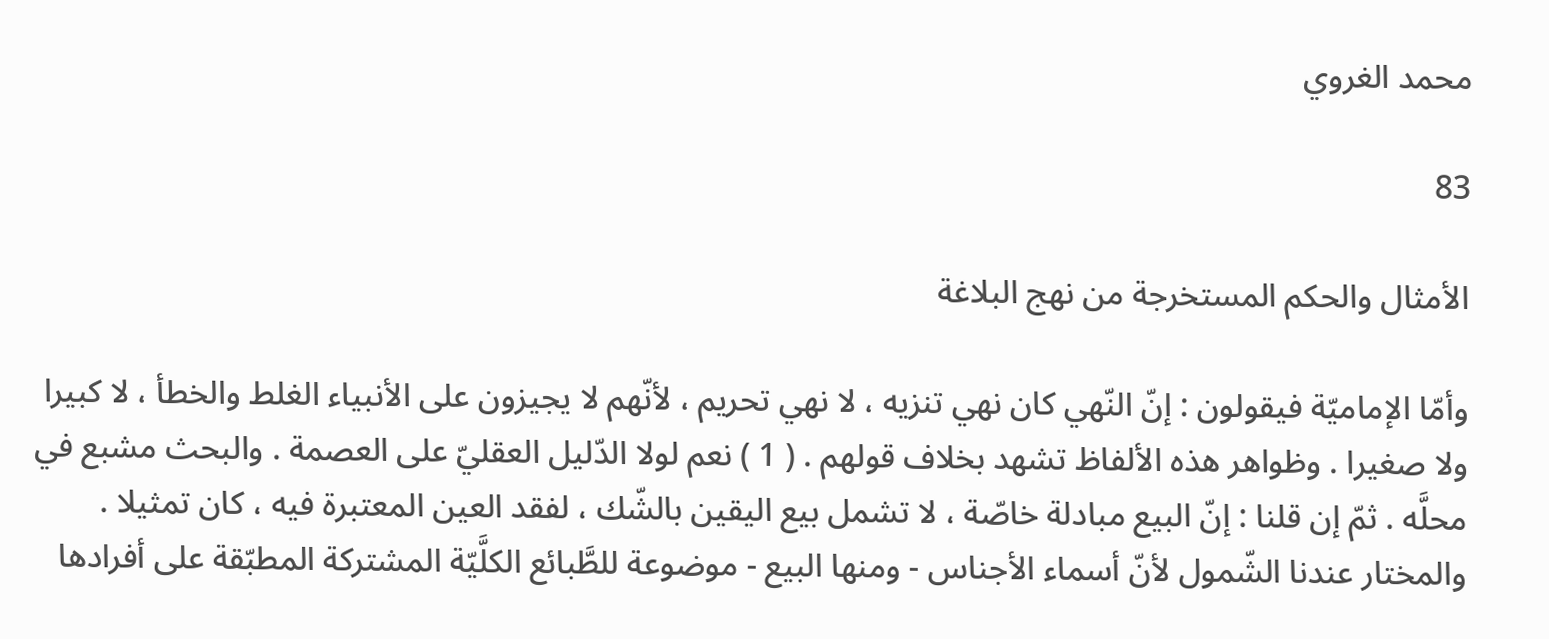محمد الغروي

83

الأمثال والحكم المستخرجة من نهج البلاغة

وأمّا الإماميّة فيقولون : إنّ النّهي كان نهي تنزيه ، لا نهي تحريم ، لأنّهم لا يجيزون على الأنبياء الغلط والخطأ ، لا كبيرا ولا صغيرا . وظواهر هذه الألفاظ تشهد بخلاف قولهم . ( 1 ) نعم لولا الدّليل العقليّ على العصمة . والبحث مشبع في محلَّه . ثمّ إن قلنا : إنّ البيع مبادلة خاصّة ، لا تشمل بيع اليقين بالشّك ، لفقد العين المعتبرة فيه ، كان تمثيلا . والمختار عندنا الشّمول لأنّ أسماء الأجناس - ومنها البيع - موضوعة للطَّبائع الكلَّيّة المشتركة المطبّقة على أفرادها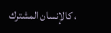، كالإنسان المشترك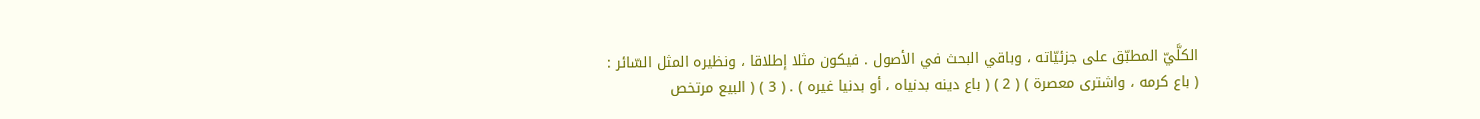الكلَّيّ المطبّق على جزئيّاته ، وباقي البحث في الأصول . فيكون مثلا إطلاقا ، ونظيره المثل السّائر : ( باع كرمه ، واشترى معصرة ) ( 2 ) ( باع دينه بدنياه ، أو بدنيا غيره ) . ( 3 ) ( البيع مرتخص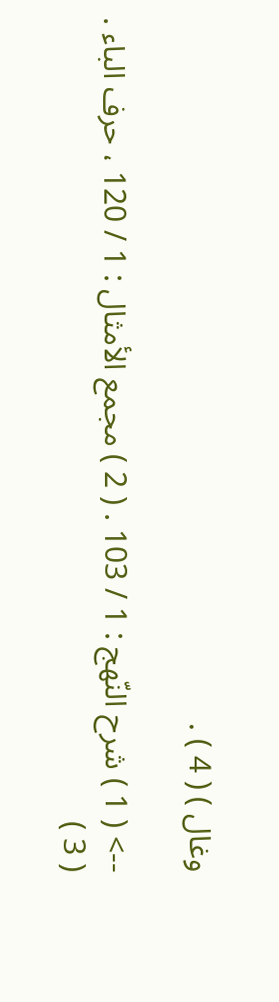وغال ) ( 4 ) .

--> ( 1 ) شرح النّهج : 1 / 103 . ( 2 ) مجمع الأمثال : 1 / 120 ، حرف الباء . ( 3 )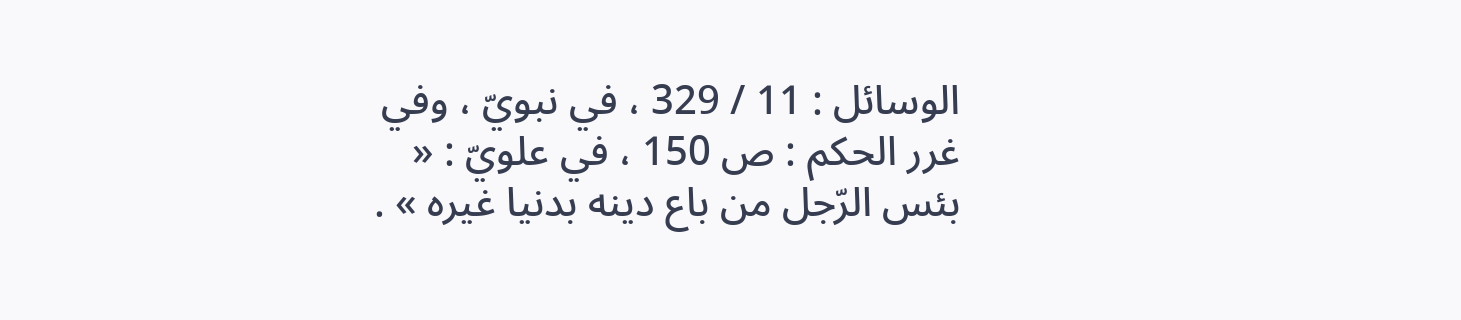الوسائل : 11 / 329 ، في نبويّ ، وفي غرر الحكم : ص 150 ، في علويّ : « بئس الرّجل من باع دينه بدنيا غيره » .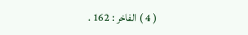( 4 ) الفاخر : 162 .